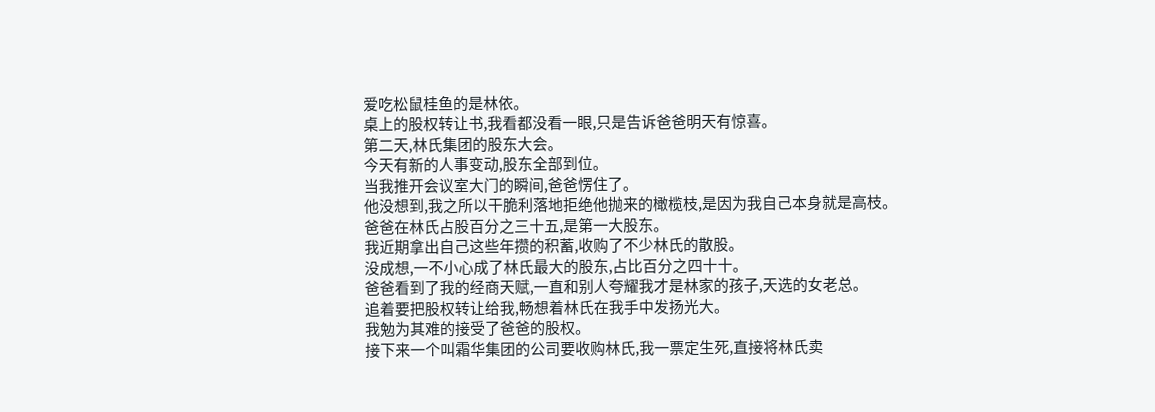爱吃松鼠桂鱼的是林依。
桌上的股权转让书,我看都没看一眼,只是告诉爸爸明天有惊喜。
第二天,林氏集团的股东大会。
今天有新的人事变动,股东全部到位。
当我推开会议室大门的瞬间,爸爸愣住了。
他没想到,我之所以干脆利落地拒绝他抛来的橄榄枝,是因为我自己本身就是高枝。
爸爸在林氏占股百分之三十五,是第一大股东。
我近期拿出自己这些年攒的积蓄,收购了不少林氏的散股。
没成想,一不小心成了林氏最大的股东,占比百分之四十十。
爸爸看到了我的经商天赋,一直和别人夸耀我才是林家的孩子,天选的女老总。
追着要把股权转让给我,畅想着林氏在我手中发扬光大。
我勉为其难的接受了爸爸的股权。
接下来一个叫霜华集团的公司要收购林氏,我一票定生死,直接将林氏卖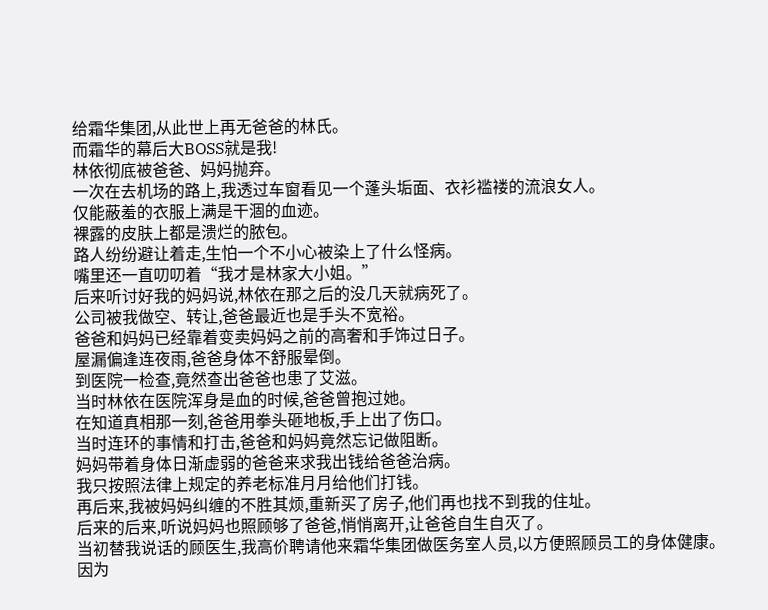给霜华集团,从此世上再无爸爸的林氏。
而霜华的幕后大BOSS就是我!
林依彻底被爸爸、妈妈抛弃。
一次在去机场的路上,我透过车窗看见一个蓬头垢面、衣衫褴褛的流浪女人。
仅能蔽羞的衣服上满是干涸的血迹。
裸露的皮肤上都是溃烂的脓包。
路人纷纷避让着走,生怕一个不小心被染上了什么怪病。
嘴里还一直叨叨着“我才是林家大小姐。”
后来听讨好我的妈妈说,林依在那之后的没几天就病死了。
公司被我做空、转让,爸爸最近也是手头不宽裕。
爸爸和妈妈已经靠着变卖妈妈之前的高奢和手饰过日子。
屋漏偏逢连夜雨,爸爸身体不舒服晕倒。
到医院一检查,竟然查出爸爸也患了艾滋。
当时林依在医院浑身是血的时候,爸爸曾抱过她。
在知道真相那一刻,爸爸用拳头砸地板,手上出了伤口。
当时连环的事情和打击,爸爸和妈妈竟然忘记做阻断。
妈妈带着身体日渐虚弱的爸爸来求我出钱给爸爸治病。
我只按照法律上规定的养老标准月月给他们打钱。
再后来,我被妈妈纠缠的不胜其烦,重新买了房子,他们再也找不到我的住址。
后来的后来,听说妈妈也照顾够了爸爸,悄悄离开,让爸爸自生自灭了。
当初替我说话的顾医生,我高价聘请他来霜华集团做医务室人员,以方便照顾员工的身体健康。
因为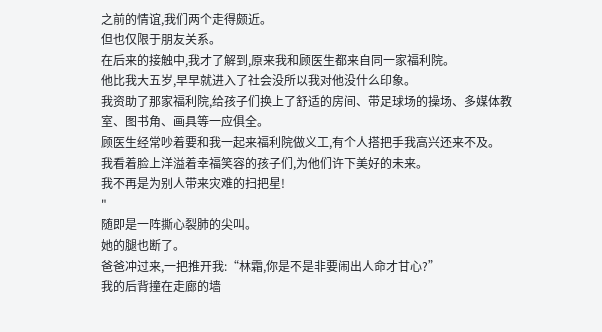之前的情谊,我们两个走得颇近。
但也仅限于朋友关系。
在后来的接触中,我才了解到,原来我和顾医生都来自同一家福利院。
他比我大五岁,早早就进入了社会没所以我对他没什么印象。
我资助了那家福利院,给孩子们换上了舒适的房间、带足球场的操场、多媒体教室、图书角、画具等一应俱全。
顾医生经常吵着要和我一起来福利院做义工,有个人搭把手我高兴还来不及。
我看着脸上洋溢着幸福笑容的孩子们,为他们许下美好的未来。
我不再是为别人带来灾难的扫把星!
"
随即是一阵撕心裂肺的尖叫。
她的腿也断了。
爸爸冲过来,一把推开我:“林霜,你是不是非要闹出人命才甘心?”
我的后背撞在走廊的墙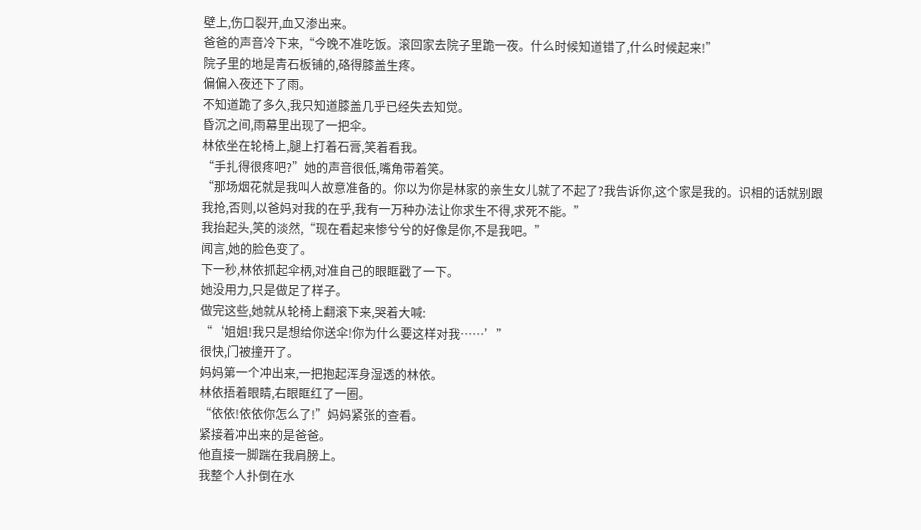壁上,伤口裂开,血又渗出来。
爸爸的声音冷下来,“今晚不准吃饭。滚回家去院子里跪一夜。什么时候知道错了,什么时候起来!”
院子里的地是青石板铺的,硌得膝盖生疼。
偏偏入夜还下了雨。
不知道跪了多久,我只知道膝盖几乎已经失去知觉。
昏沉之间,雨幕里出现了一把伞。
林依坐在轮椅上,腿上打着石膏,笑着看我。
“手扎得很疼吧?”她的声音很低,嘴角带着笑。
“那场烟花就是我叫人故意准备的。你以为你是林家的亲生女儿就了不起了?我告诉你,这个家是我的。识相的话就别跟我抢,否则,以爸妈对我的在乎,我有一万种办法让你求生不得,求死不能。”
我抬起头,笑的淡然,“现在看起来惨兮兮的好像是你,不是我吧。”
闻言,她的脸色变了。
下一秒,林依抓起伞柄,对准自己的眼眶戳了一下。
她没用力,只是做足了样子。
做完这些,她就从轮椅上翻滚下来,哭着大喊:
“‘姐姐!我只是想给你送伞!你为什么要这样对我……’”
很快,门被撞开了。
妈妈第一个冲出来,一把抱起浑身湿透的林依。
林依捂着眼睛,右眼眶红了一圈。
“依依!依依你怎么了!”妈妈紧张的查看。
紧接着冲出来的是爸爸。
他直接一脚踹在我肩膀上。
我整个人扑倒在水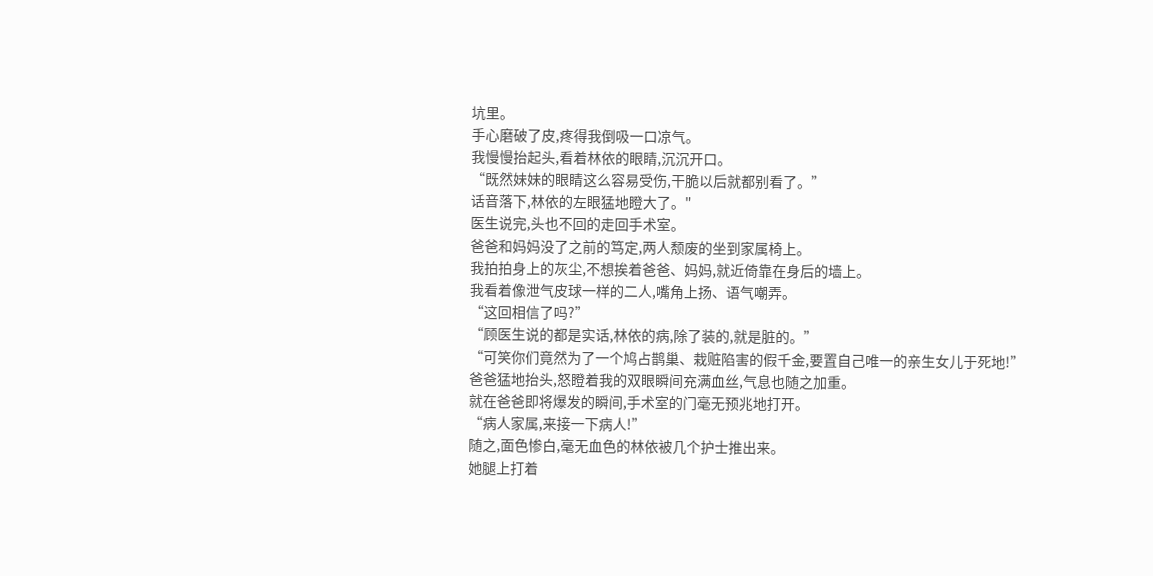坑里。
手心磨破了皮,疼得我倒吸一口凉气。
我慢慢抬起头,看着林依的眼睛,沉沉开口。
“既然妹妹的眼睛这么容易受伤,干脆以后就都别看了。”
话音落下,林依的左眼猛地瞪大了。"
医生说完,头也不回的走回手术室。
爸爸和妈妈没了之前的笃定,两人颓废的坐到家属椅上。
我拍拍身上的灰尘,不想挨着爸爸、妈妈,就近倚靠在身后的墙上。
我看着像泄气皮球一样的二人,嘴角上扬、语气嘲弄。
“这回相信了吗?”
“顾医生说的都是实话,林依的病,除了装的,就是脏的。”
“可笑你们竟然为了一个鸠占鹊巢、栽赃陷害的假千金,要置自己唯一的亲生女儿于死地!”
爸爸猛地抬头,怒瞪着我的双眼瞬间充满血丝,气息也随之加重。
就在爸爸即将爆发的瞬间,手术室的门毫无预兆地打开。
“病人家属,来接一下病人!”
随之,面色惨白,毫无血色的林依被几个护士推出来。
她腿上打着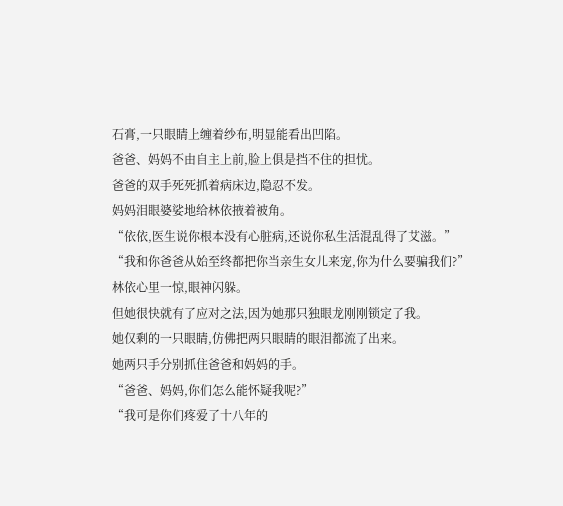石膏,一只眼睛上缠着纱布,明显能看出凹陷。
爸爸、妈妈不由自主上前,脸上俱是挡不住的担忧。
爸爸的双手死死抓着病床边,隐忍不发。
妈妈泪眼婆娑地给林依掖着被角。
“依依,医生说你根本没有心脏病,还说你私生活混乱得了艾滋。”
“我和你爸爸从始至终都把你当亲生女儿来宠,你为什么要骗我们?”
林依心里一惊,眼神闪躲。
但她很快就有了应对之法,因为她那只独眼龙刚刚锁定了我。
她仅剩的一只眼睛,仿佛把两只眼睛的眼泪都流了出来。
她两只手分别抓住爸爸和妈妈的手。
“爸爸、妈妈,你们怎么能怀疑我呢?”
“我可是你们疼爱了十八年的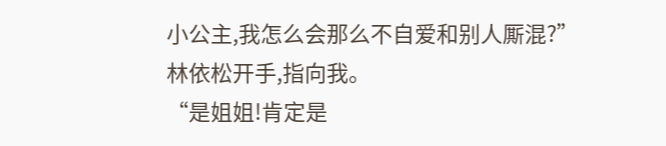小公主,我怎么会那么不自爱和别人厮混?”
林依松开手,指向我。
“是姐姐!肯定是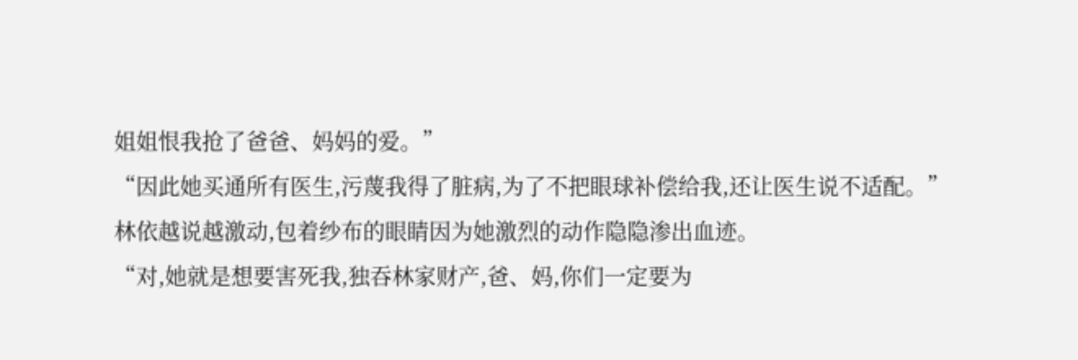姐姐恨我抢了爸爸、妈妈的爱。”
“因此她买通所有医生,污蔑我得了脏病,为了不把眼球补偿给我,还让医生说不适配。”
林依越说越激动,包着纱布的眼睛因为她激烈的动作隐隐渗出血迹。
“对,她就是想要害死我,独吞林家财产,爸、妈,你们一定要为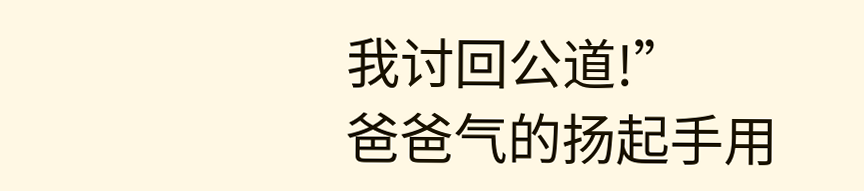我讨回公道!”
爸爸气的扬起手用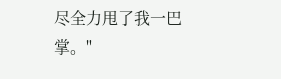尽全力甩了我一巴掌。"